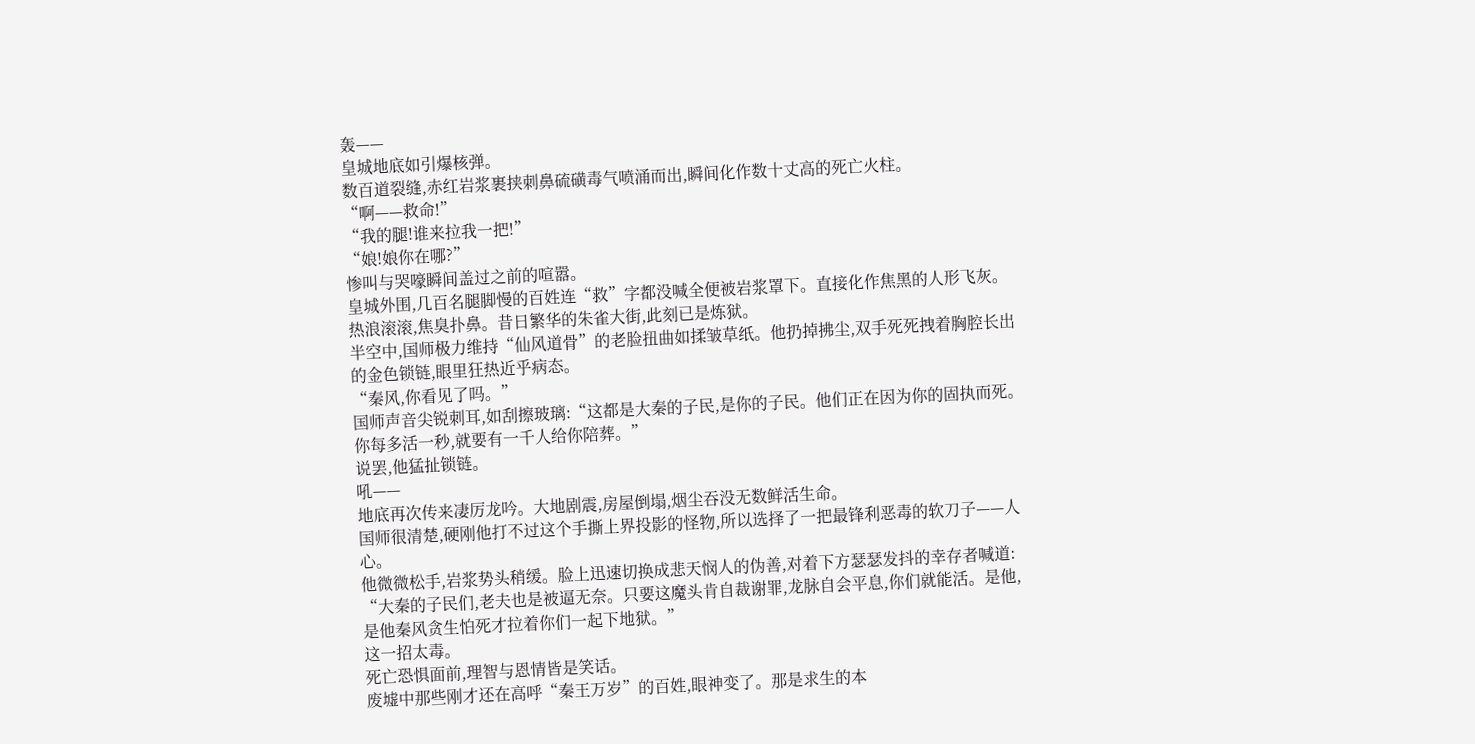轰——
皇城地底如引爆核弹。
数百道裂缝,赤红岩浆裹挟刺鼻硫磺毒气喷涌而出,瞬间化作数十丈高的死亡火柱。
“啊——救命!”
“我的腿!谁来拉我一把!”
“娘!娘你在哪?”
惨叫与哭嚎瞬间盖过之前的喧嚣。
皇城外围,几百名腿脚慢的百姓连“救”字都没喊全便被岩浆罩下。直接化作焦黑的人形飞灰。
热浪滚滚,焦臭扑鼻。昔日繁华的朱雀大街,此刻已是炼狱。
半空中,国师极力维持“仙风道骨”的老脸扭曲如揉皱草纸。他扔掉拂尘,双手死死拽着胸腔长出的金色锁链,眼里狂热近乎病态。
“秦风,你看见了吗。”
国师声音尖锐刺耳,如刮擦玻璃:“这都是大秦的子民,是你的子民。他们正在因为你的固执而死。你每多活一秒,就要有一千人给你陪葬。”
说罢,他猛扯锁链。
吼——
地底再次传来凄厉龙吟。大地剧震,房屋倒塌,烟尘吞没无数鲜活生命。
国师很清楚,硬刚他打不过这个手撕上界投影的怪物,所以选择了一把最锋利恶毒的软刀子——人心。
他微微松手,岩浆势头稍缓。脸上迅速切换成悲天悯人的伪善,对着下方瑟瑟发抖的幸存者喊道:
“大秦的子民们,老夫也是被逼无奈。只要这魔头肯自裁谢罪,龙脉自会平息,你们就能活。是他,是他秦风贪生怕死才拉着你们一起下地狱。”
这一招太毒。
死亡恐惧面前,理智与恩情皆是笑话。
废墟中那些刚才还在高呼“秦王万岁”的百姓,眼神变了。那是求生的本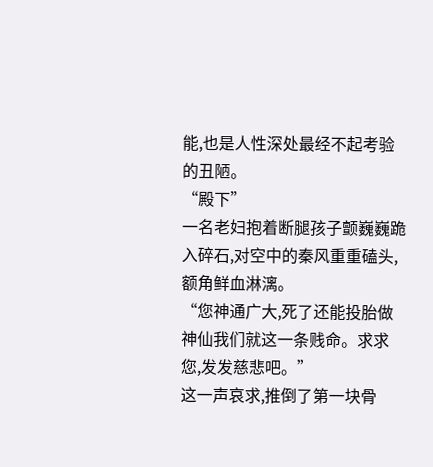能,也是人性深处最经不起考验的丑陋。
“殿下”
一名老妇抱着断腿孩子颤巍巍跪入碎石,对空中的秦风重重磕头,额角鲜血淋漓。
“您神通广大,死了还能投胎做神仙我们就这一条贱命。求求您,发发慈悲吧。”
这一声哀求,推倒了第一块骨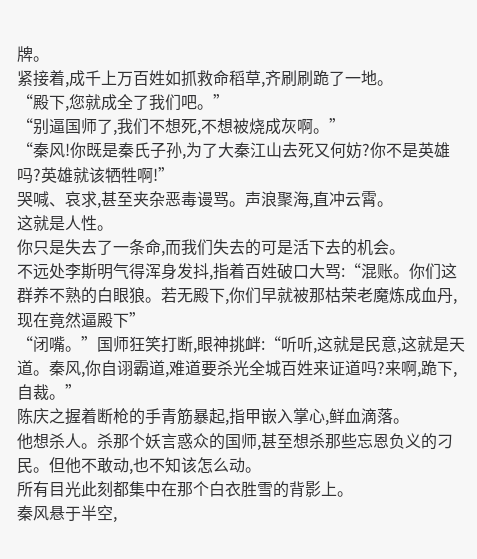牌。
紧接着,成千上万百姓如抓救命稻草,齐刷刷跪了一地。
“殿下,您就成全了我们吧。”
“别逼国师了,我们不想死,不想被烧成灰啊。”
“秦风!你既是秦氏子孙,为了大秦江山去死又何妨?你不是英雄吗?英雄就该牺牲啊!”
哭喊、哀求,甚至夹杂恶毒谩骂。声浪聚海,直冲云霄。
这就是人性。
你只是失去了一条命,而我们失去的可是活下去的机会。
不远处李斯明气得浑身发抖,指着百姓破口大骂:“混账。你们这群养不熟的白眼狼。若无殿下,你们早就被那枯荣老魔炼成血丹,现在竟然逼殿下”
“闭嘴。”国师狂笑打断,眼神挑衅:“听听,这就是民意,这就是天道。秦风,你自诩霸道,难道要杀光全城百姓来证道吗?来啊,跪下,自裁。”
陈庆之握着断枪的手青筋暴起,指甲嵌入掌心,鲜血滴落。
他想杀人。杀那个妖言惑众的国师,甚至想杀那些忘恩负义的刁民。但他不敢动,也不知该怎么动。
所有目光此刻都集中在那个白衣胜雪的背影上。
秦风悬于半空,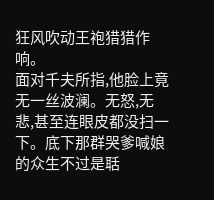狂风吹动王袍猎猎作响。
面对千夫所指,他脸上竟无一丝波澜。无怒,无悲,甚至连眼皮都没扫一下。底下那群哭爹喊娘的众生不过是聒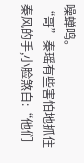噪蝉鸣。
“哥”秦瑶有些害怕地抓住秦风的手,小脸煞白:“他们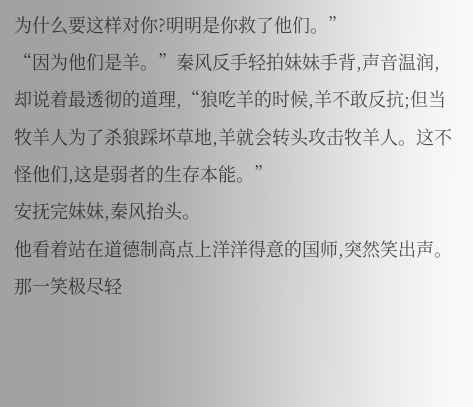为什么要这样对你?明明是你救了他们。”
“因为他们是羊。”秦风反手轻拍妹妹手背,声音温润,却说着最透彻的道理,“狼吃羊的时候,羊不敢反抗;但当牧羊人为了杀狼踩坏草地,羊就会转头攻击牧羊人。这不怪他们,这是弱者的生存本能。”
安抚完妹妹,秦风抬头。
他看着站在道德制高点上洋洋得意的国师,突然笑出声。
那一笑极尽轻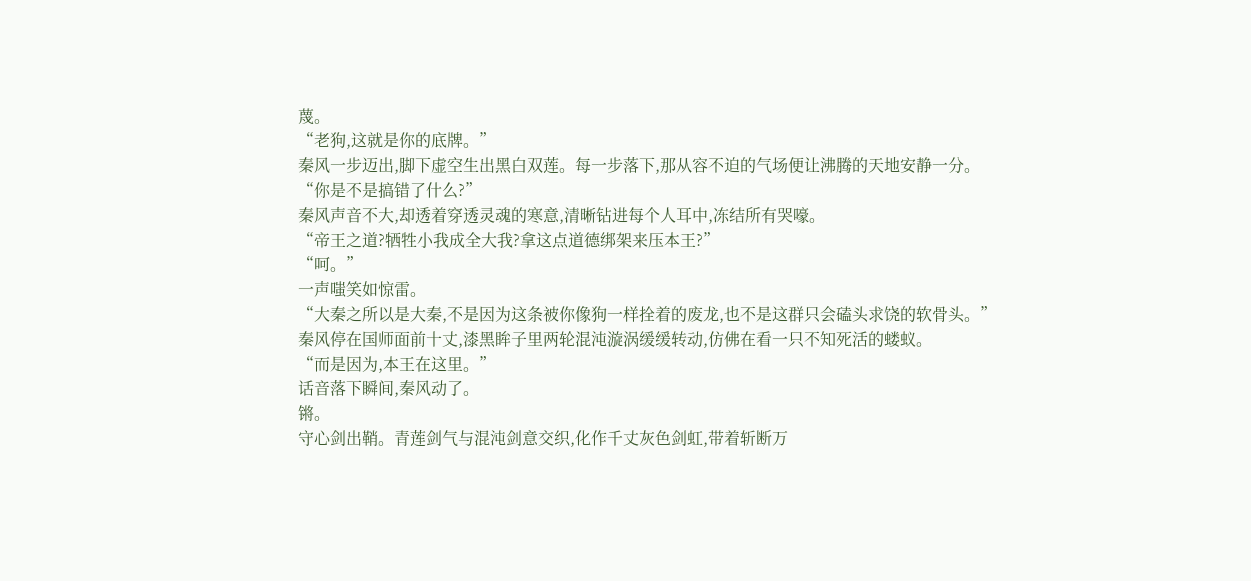蔑。
“老狗,这就是你的底牌。”
秦风一步迈出,脚下虚空生出黑白双莲。每一步落下,那从容不迫的气场便让沸腾的天地安静一分。
“你是不是搞错了什么?”
秦风声音不大,却透着穿透灵魂的寒意,清晰钻进每个人耳中,冻结所有哭嚎。
“帝王之道?牺牲小我成全大我?拿这点道德绑架来压本王?”
“呵。”
一声嗤笑如惊雷。
“大秦之所以是大秦,不是因为这条被你像狗一样拴着的废龙,也不是这群只会磕头求饶的软骨头。”
秦风停在国师面前十丈,漆黑眸子里两轮混沌漩涡缓缓转动,仿佛在看一只不知死活的蝼蚁。
“而是因为,本王在这里。”
话音落下瞬间,秦风动了。
锵。
守心剑出鞘。青莲剑气与混沌剑意交织,化作千丈灰色剑虹,带着斩断万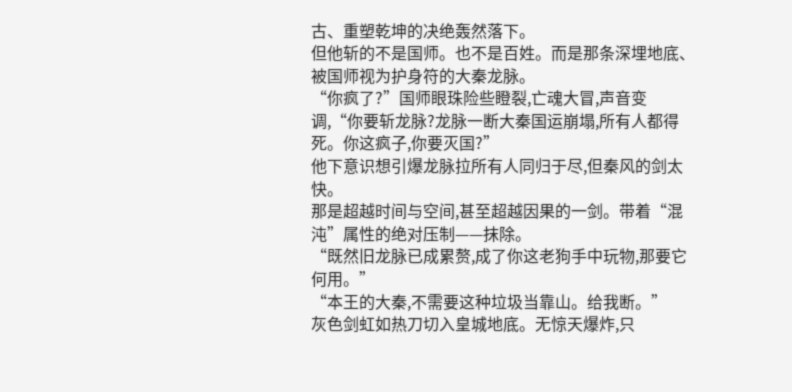古、重塑乾坤的决绝轰然落下。
但他斩的不是国师。也不是百姓。而是那条深埋地底、被国师视为护身符的大秦龙脉。
“你疯了?”国师眼珠险些瞪裂,亡魂大冒,声音变调,“你要斩龙脉?龙脉一断大秦国运崩塌,所有人都得死。你这疯子,你要灭国?”
他下意识想引爆龙脉拉所有人同归于尽,但秦风的剑太快。
那是超越时间与空间,甚至超越因果的一剑。带着“混沌”属性的绝对压制——抹除。
“既然旧龙脉已成累赘,成了你这老狗手中玩物,那要它何用。”
“本王的大秦,不需要这种垃圾当靠山。给我断。”
灰色剑虹如热刀切入皇城地底。无惊天爆炸,只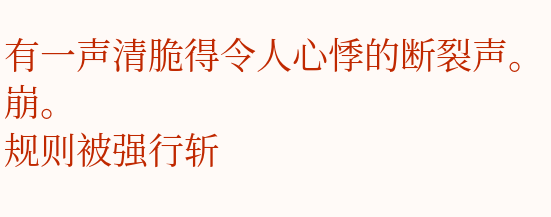有一声清脆得令人心悸的断裂声。
崩。
规则被强行斩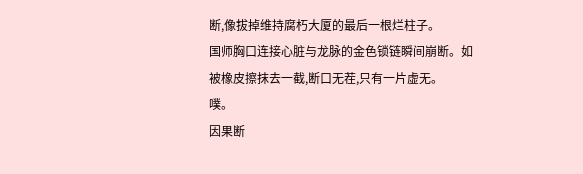断,像拔掉维持腐朽大厦的最后一根烂柱子。
国师胸口连接心脏与龙脉的金色锁链瞬间崩断。如被橡皮擦抹去一截,断口无茬,只有一片虚无。
噗。
因果断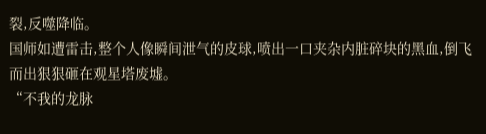裂,反噬降临。
国师如遭雷击,整个人像瞬间泄气的皮球,喷出一口夹杂内脏碎块的黑血,倒飞而出狠狠砸在观星塔废墟。
“不我的龙脉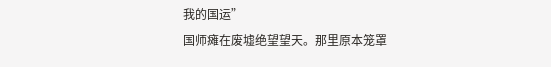我的国运”
国师瘫在废墟绝望望天。那里原本笼罩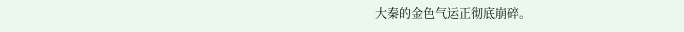大秦的金色气运正彻底崩碎。